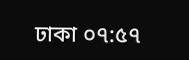ঢাকা ০৭:৫৭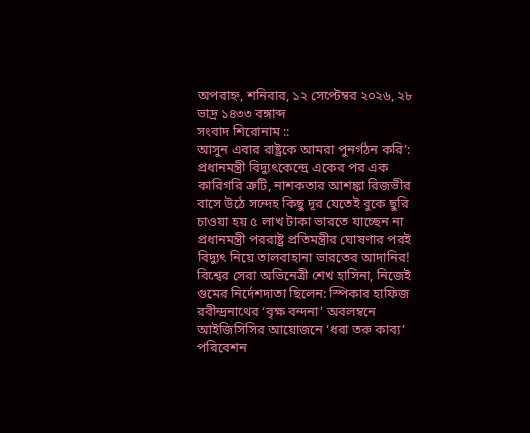অপরাহ্ন, শনিবার, ১২ সেপ্টেম্বর ২০২৬, ২৮ ভাদ্র ১৪৩৩ বঙ্গাব্দ
সংবাদ শিরোনাম ::
আসুন এবার রাষ্ট্রকে আমরা পুনর্গঠন করি’: প্রধানমন্ত্রী বিদ্যুৎকেন্দ্রে একের পর এক কারিগরি ত্রুটি, নাশকতার আশঙ্কা রিজভীর বাসে উঠে সন্দেহ কিছু দূর যেতেই বুকে ছুরি চাওয়া হয় ৫ লাখ টাকা ভারতে যাচ্ছেন না প্রধানমন্ত্রী পররাষ্ট্র প্রতিমন্ত্রীর ঘোষণার পরই বিদ্যুৎ নিয়ে তালবাহানা ভারতের আদানির! বিশ্বের সেরা অভিনেত্রী শেখ হাসিনা, নিজেই গুমের নির্দেশদাতা ছিলেন: স্পিকার হাফিজ রবীন্দ্রনাথের ‘বৃক্ষ বন্দনা’ অবলম্বনে আইজিসিসির আয়োজনে ‘ধরা তরু কাব্য’ পরিবেশন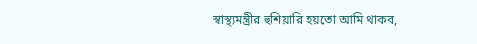স্বাস্থ্যমন্ত্রীর হুশিয়ারি হয়তো আমি থাকব,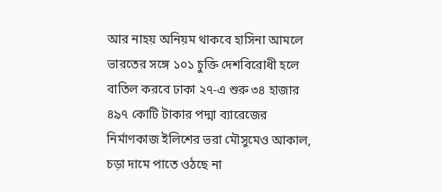আর নাহয় অনিয়ম থাকবে হাসিনা আমলে ভারতের সঙ্গে ১০১ চুক্তি দেশবিরোধী হলে বাতিল করবে ঢাকা ২৭-এ শুরু ৩৪ হাজার ৪৯৭ কোটি টাকার পদ্মা ব্যারেজের নির্মাণকাজ ইলিশের ভরা মৌসুমেও আকাল, চড়া দামে পাতে ওঠছে না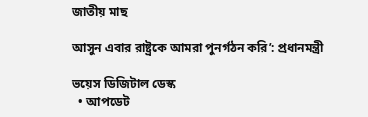জাতীয় মাছ

আসুন এবার রাষ্ট্রকে আমরা পুনর্গঠন করি’: প্রধানমন্ত্রী

ভয়েস ডিজিটাল ডেস্ক
  • আপডেট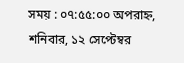সময় : ০৭:৫৫:০০ অপরাহ্ন, শনিবার, ১২ সেপ্টেম্বর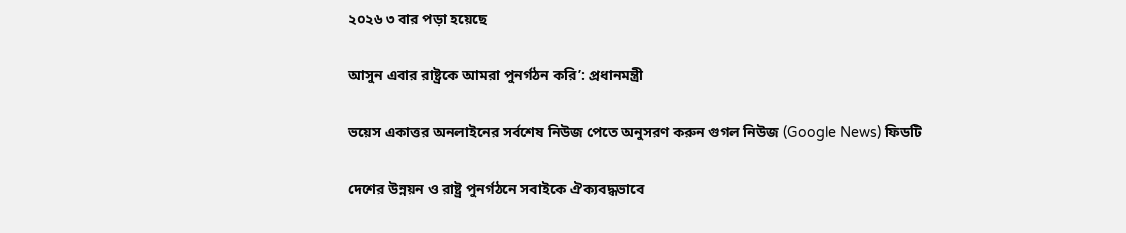২০২৬ ৩ বার পড়া হয়েছে

আসুন এবার রাষ্ট্রকে আমরা পুনর্গঠন করি’: প্রধানমন্ত্রী

ভয়েস একাত্তর অনলাইনের সর্বশেষ নিউজ পেতে অনুসরণ করুন গুগল নিউজ (Google News) ফিডটি

দেশের উন্নয়ন ও রাষ্ট্র পুনর্গঠনে সবাইকে ঐক্যবদ্ধভাবে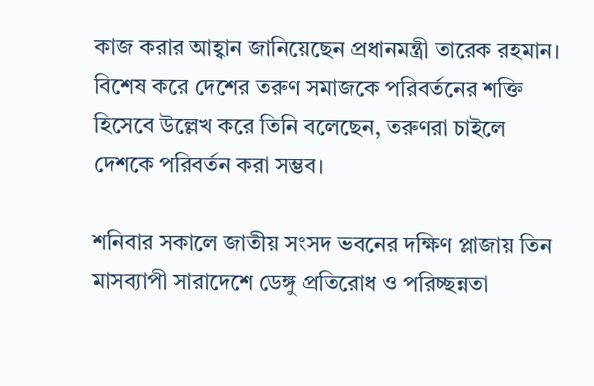কাজ করার আহ্বান জানিয়েছেন প্রধানমন্ত্রী তারেক রহমান। বিশেষ করে দেশের তরুণ সমাজকে পরিবর্তনের শক্তি হিসেবে উল্লেখ করে তিনি বলেছেন, তরুণরা চাইলে দেশকে পরিবর্তন করা সম্ভব।

শনিবার সকালে জাতীয় সংসদ ভবনের দক্ষিণ প্লাজায় তিন মাসব্যাপী সারাদেশে ডেঙ্গু প্রতিরোধ ও পরিচ্ছন্নতা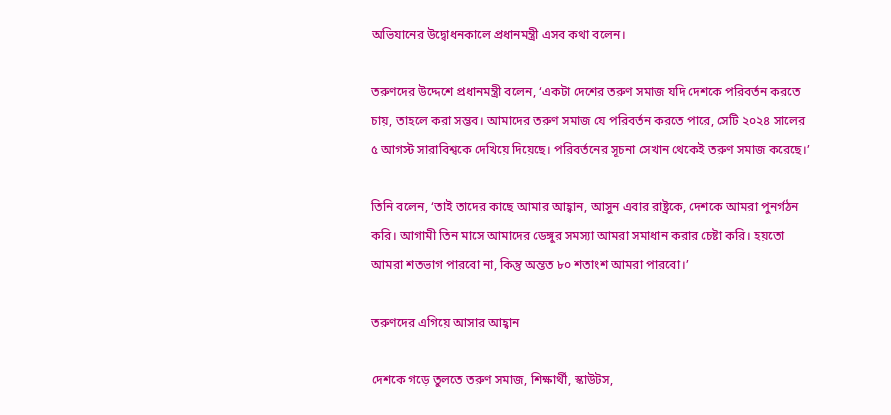অভিযানের উদ্বোধনকালে প্রধানমন্ত্রী এসব কথা বলেন।

তরুণদের উদ্দেশে প্রধানমন্ত্রী বলেন, ‘একটা দেশের তরুণ সমাজ যদি দেশকে পরিবর্তন করতে চায়, তাহলে করা সম্ভব। আমাদের তরুণ সমাজ যে পরিবর্তন করতে পারে, সেটি ২০২৪ সালের ৫ আগস্ট সারাবিশ্বকে দেখিয়ে দিয়েছে। পরিবর্তনের সূচনা সেখান থেকেই তরুণ সমাজ করেছে।’

তিনি বলেন, ‘তাই তাদের কাছে আমার আহ্বান, আসুন এবার রাষ্ট্রকে, দেশকে আমরা পুনর্গঠন করি। আগামী তিন মাসে আমাদের ডেঙ্গুর সমস্যা আমরা সমাধান করার চেষ্টা করি। হয়তো আমরা শতভাগ পারবো না, কিন্তু অন্তত ৮০ শতাংশ আমরা পারবো।’

তরুণদের এগিয়ে আসার আহ্বান

দেশকে গড়ে তুলতে তরুণ সমাজ, শিক্ষার্থী, স্কাউটস,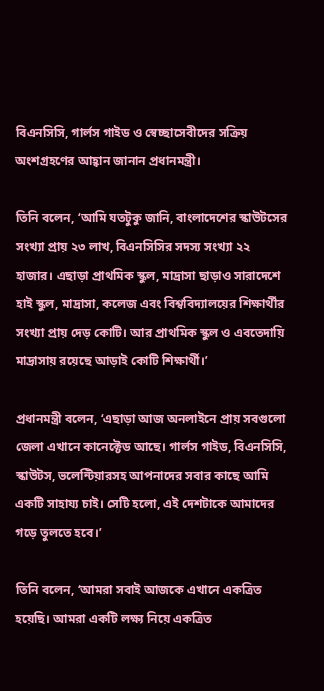বিএনসিসি, গার্লস গাইড ও স্বেচ্ছাসেবীদের সক্রিয় অংশগ্রহণের আহ্বান জানান প্রধানমন্ত্রী।

তিনি বলেন, ‘আমি যতটুকু জানি, বাংলাদেশের স্কাউটসের সংখ্যা প্রায় ২৩ লাখ, বিএনসিসির সদস্য সংখ্যা ২২ হাজার। এছাড়া প্রাথমিক স্কুল, মাদ্রাসা ছাড়াও সারাদেশে হাই স্কুল, মাদ্রাসা, কলেজ এবং বিশ্ববিদ্যালয়ের শিক্ষার্থীর সংখ্যা প্রায় দেড় কোটি। আর প্রাথমিক স্কুল ও এবতেদায়ি মাদ্রাসায় রয়েছে আড়াই কোটি শিক্ষার্থী।’

প্রধানমন্ত্রী বলেন, ‘এছাড়া আজ অনলাইনে প্রায় সবগুলো জেলা এখানে কানেক্টেড আছে। গার্লস গাইড, বিএনসিসি, স্কাউটস, ভলেন্টিয়ারসহ আপনাদের সবার কাছে আমি একটি সাহায্য চাই। সেটি হলো, এই দেশটাকে আমাদের গড়ে তুলতে হবে।’

তিনি বলেন, ‘আমরা সবাই আজকে এখানে একত্রিত হয়েছি। আমরা একটি লক্ষ্য নিয়ে একত্রিত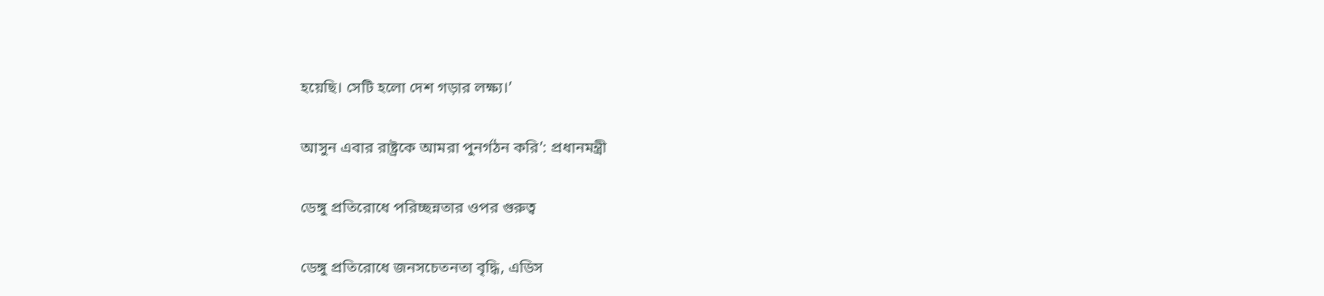হয়েছি। সেটি হলো দেশ গড়ার লক্ষ্য।’

আসুন এবার রাষ্ট্রকে আমরা পুনর্গঠন করি’: প্রধানমন্ত্রী

ডেঙ্গু প্রতিরোধে পরিচ্ছন্নতার ওপর গুরুত্ব

ডেঙ্গু প্রতিরোধে জনসচেতনতা বৃদ্ধি, এডিস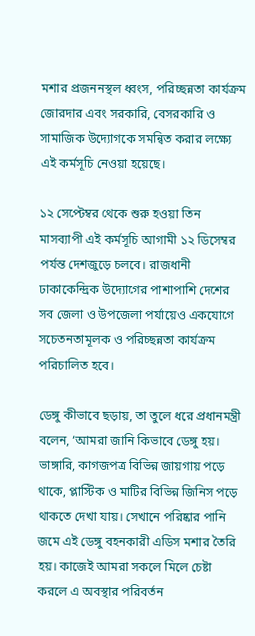মশার প্রজননস্থল ধ্বংস, পরিচ্ছন্নতা কার্যক্রম জোরদার এবং সরকারি, বেসরকারি ও সামাজিক উদ্যোগকে সমন্বিত করার লক্ষ্যে এই কর্মসূচি নেওয়া হয়েছে।

১২ সেপ্টেম্বর থেকে শুরু হওয়া তিন মাসব্যাপী এই কর্মসূচি আগামী ১২ ডিসেম্বর পর্যন্ত দেশজুড়ে চলবে। রাজধানী ঢাকাকেন্দ্রিক উদ্যোগের পাশাপাশি দেশের সব জেলা ও উপজেলা পর্যায়েও একযোগে সচেতনতামূলক ও পরিচ্ছন্নতা কার্যক্রম পরিচালিত হবে।

ডেঙ্গু কীভাবে ছড়ায়, তা তুলে ধরে প্রধানমন্ত্রী বলেন, ‘আমরা জানি কিভাবে ডেঙ্গু হয়। ভাঙ্গারি, কাগজপত্র বিভিন্ন জায়গায় পড়ে থাকে, প্লাস্টিক ও মাটির বিভিন্ন জিনিস পড়ে থাকতে দেখা যায়। সেখানে পরিষ্কার পানি জমে এই ডেঙ্গু বহনকারী এডিস মশার তৈরি হয়। কাজেই আমরা সকলে মিলে চেষ্টা করলে এ অবস্থার পরিবর্তন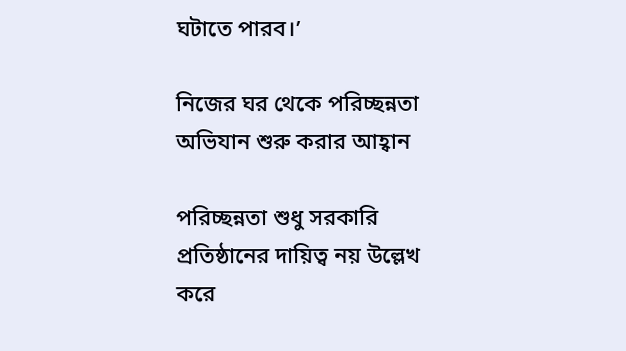ঘটাতে পারব।’

নিজের ঘর থেকে পরিচ্ছন্নতা অভিযান শুরু করার আহ্বান

পরিচ্ছন্নতা শুধু সরকারি প্রতিষ্ঠানের দায়িত্ব নয় উল্লেখ করে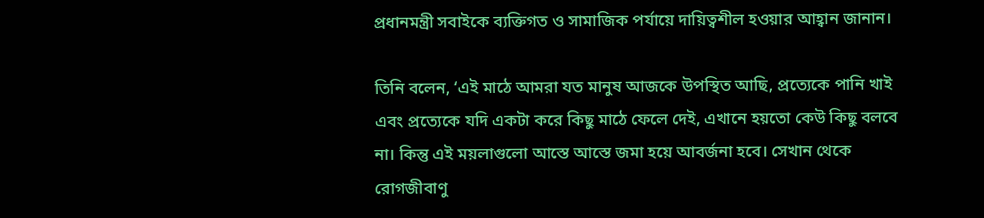প্রধানমন্ত্রী সবাইকে ব্যক্তিগত ও সামাজিক পর্যায়ে দায়িত্বশীল হওয়ার আহ্বান জানান।

তিনি বলেন, ‘এই মাঠে আমরা যত মানুষ আজকে উপস্থিত আছি, প্রত্যেকে পানি খাই এবং প্রত্যেকে যদি একটা করে কিছু মাঠে ফেলে দেই, এখানে হয়তো কেউ কিছু বলবে না। কিন্তু এই ময়লাগুলো আস্তে আস্তে জমা হয়ে আবর্জনা হবে। সেখান থেকে রোগজীবাণু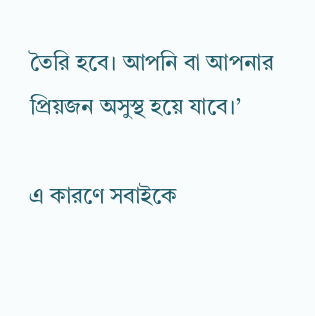তৈরি হবে। আপনি বা আপনার প্রিয়জন অসুস্থ হয়ে যাবে।’

এ কারণে সবাইকে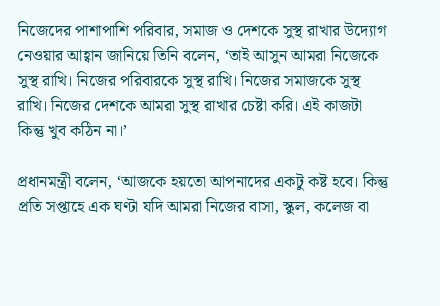নিজেদের পাশাপাশি পরিবার, সমাজ ও দেশকে সুস্থ রাখার উদ্যোগ নেওয়ার আহ্বান জানিয়ে তিনি বলেন, ‘তাই আসুন আমরা নিজেকে সুস্থ রাখি। নিজের পরিবারকে সুস্থ রাখি। নিজের সমাজকে সুস্থ রাখি। নিজের দেশকে আমরা সুস্থ রাখার চেষ্টা করি। এই কাজটা কিন্তু খুব কঠিন না।’

প্রধানমন্ত্রী বলেন, ‘আজকে হয়তো আপনাদের একটু কষ্ট হবে। কিন্তু প্রতি সপ্তাহে এক ঘণ্টা যদি আমরা নিজের বাসা, স্কুল, কলেজ বা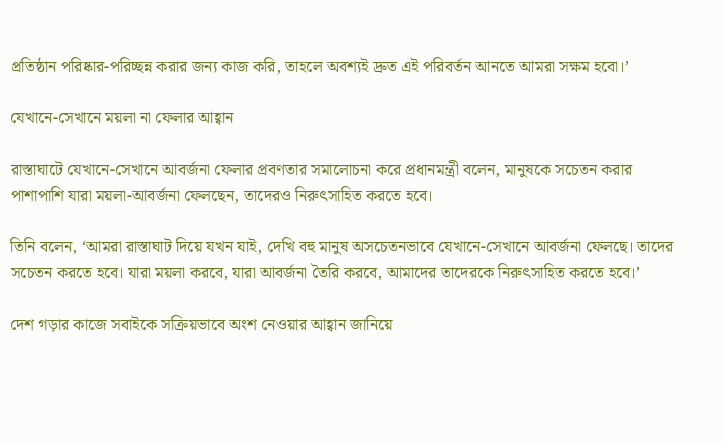প্রতিষ্ঠান পরিষ্কার-পরিচ্ছন্ন করার জন্য কাজ করি, তাহলে অবশ্যই দ্রুত এই পরিবর্তন আনতে আমরা সক্ষম হবো।’

যেখানে-সেখানে ময়লা না ফেলার আহ্বান

রাস্তাঘাটে যেখানে-সেখানে আবর্জনা ফেলার প্রবণতার সমালোচনা করে প্রধানমন্ত্রী বলেন, মানুষকে সচেতন করার পাশাপাশি যারা ময়লা-আবর্জনা ফেলছেন, তাদেরও নিরুৎসাহিত করতে হবে।

তিনি বলেন, ‘আমরা রাস্তাঘাট দিয়ে যখন যাই, দেখি বহু মানুষ অসচেতনভাবে যেখানে-সেখানে আবর্জনা ফেলছে। তাদের সচেতন করতে হবে। যারা ময়লা করবে, যারা আবর্জনা তৈরি করবে, আমাদের তাদেরকে নিরুৎসাহিত করতে হবে।’

দেশ গড়ার কাজে সবাইকে সক্রিয়ভাবে অংশ নেওয়ার আহ্বান জানিয়ে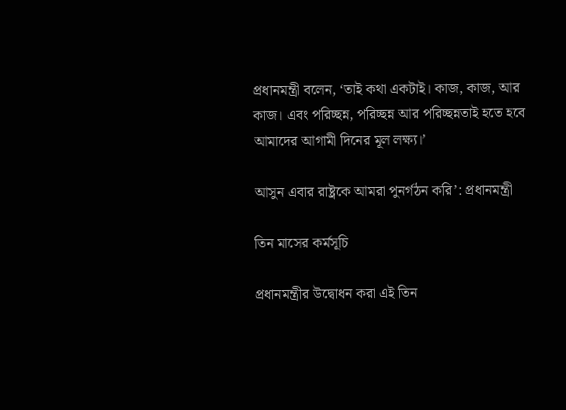প্রধানমন্ত্রী বলেন, ‘তাই কথা একটাই। কাজ, কাজ, আর কাজ। এবং পরিচ্ছন্ন, পরিচ্ছন্ন আর পরিচ্ছন্নতাই হতে হবে আমাদের আগামী দিনের মূল লক্ষ্য।’

আসুন এবার রাষ্ট্রকে আমরা পুনর্গঠন করি’: প্রধানমন্ত্রী

তিন মাসের কর্মসূচি

প্রধানমন্ত্রীর উদ্বোধন করা এই তিন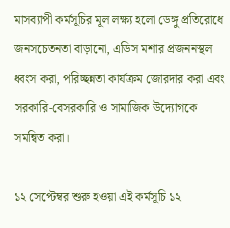মাসব্যাপী কর্মসূচির মূল লক্ষ্য হলো ডেঙ্গু প্রতিরোধে জনসচেতনতা বাড়ানো, এডিস মশার প্রজননস্থল ধ্বংস করা, পরিচ্ছন্নতা কার্যক্রম জোরদার করা এবং সরকারি-বেসরকারি ও সামাজিক উদ্যোগকে সমন্বিত করা।

১২ সেপ্টেম্বর শুরু হওয়া এই কর্মসূচি ১২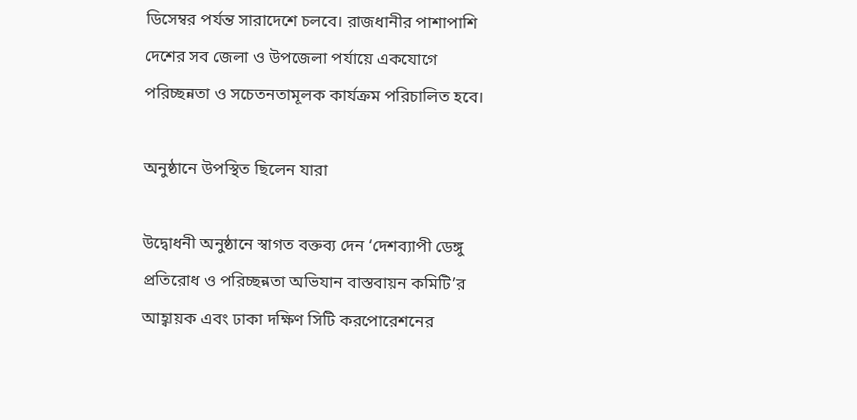ডিসেম্বর পর্যন্ত সারাদেশে চলবে। রাজধানীর পাশাপাশি দেশের সব জেলা ও উপজেলা পর্যায়ে একযোগে পরিচ্ছন্নতা ও সচেতনতামূলক কার্যক্রম পরিচালিত হবে।

অনুষ্ঠানে উপস্থিত ছিলেন যারা

উদ্বোধনী অনুষ্ঠানে স্বাগত বক্তব্য দেন ‘দেশব্যাপী ডেঙ্গু প্রতিরোধ ও পরিচ্ছন্নতা অভিযান বাস্তবায়ন কমিটি’র আহ্বায়ক এবং ঢাকা দক্ষিণ সিটি করপোরেশনের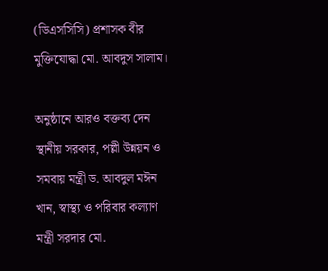(ডিএসসিসি) প্রশাসক বীর মুক্তিযোদ্ধা মো. আবদুস সালাম।

অনুষ্ঠানে আরও বক্তব্য দেন স্থানীয় সরকার, পল্লী উন্নয়ন ও সমবায় মন্ত্রী ড. আবদুল মঈন খান, স্বাস্থ্য ও পরিবার কল্যাণ মন্ত্রী সরদার মো.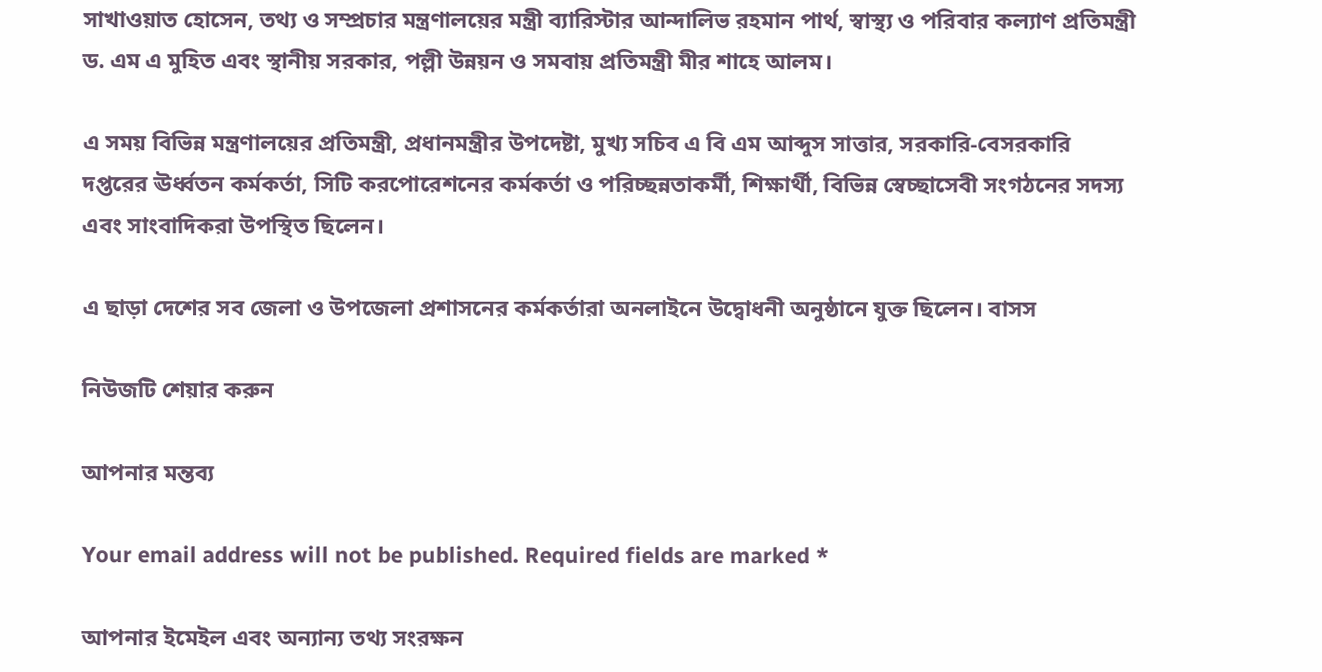সাখাওয়াত হোসেন, তথ্য ও সম্প্রচার মন্ত্রণালয়ের মন্ত্রী ব্যারিস্টার আন্দালিভ রহমান পার্থ, স্বাস্থ্য ও পরিবার কল্যাণ প্রতিমন্ত্রী ড. এম এ মুহিত এবং স্থানীয় সরকার, পল্লী উন্নয়ন ও সমবায় প্রতিমন্ত্রী মীর শাহে আলম।

এ সময় বিভিন্ন মন্ত্রণালয়ের প্রতিমন্ত্রী, প্রধানমন্ত্রীর উপদেষ্টা, মুখ্য সচিব এ বি এম আব্দুস সাত্তার, সরকারি-বেসরকারি দপ্তরের ঊর্ধ্বতন কর্মকর্তা, সিটি করপোরেশনের কর্মকর্তা ও পরিচ্ছন্নতাকর্মী, শিক্ষার্থী, বিভিন্ন স্বেচ্ছাসেবী সংগঠনের সদস্য এবং সাংবাদিকরা উপস্থিত ছিলেন।

এ ছাড়া দেশের সব জেলা ও উপজেলা প্রশাসনের কর্মকর্তারা অনলাইনে উদ্বোধনী অনুষ্ঠানে যুক্ত ছিলেন। বাসস

নিউজটি শেয়ার করুন

আপনার মন্তব্য

Your email address will not be published. Required fields are marked *

আপনার ইমেইল এবং অন্যান্য তথ্য সংরক্ষন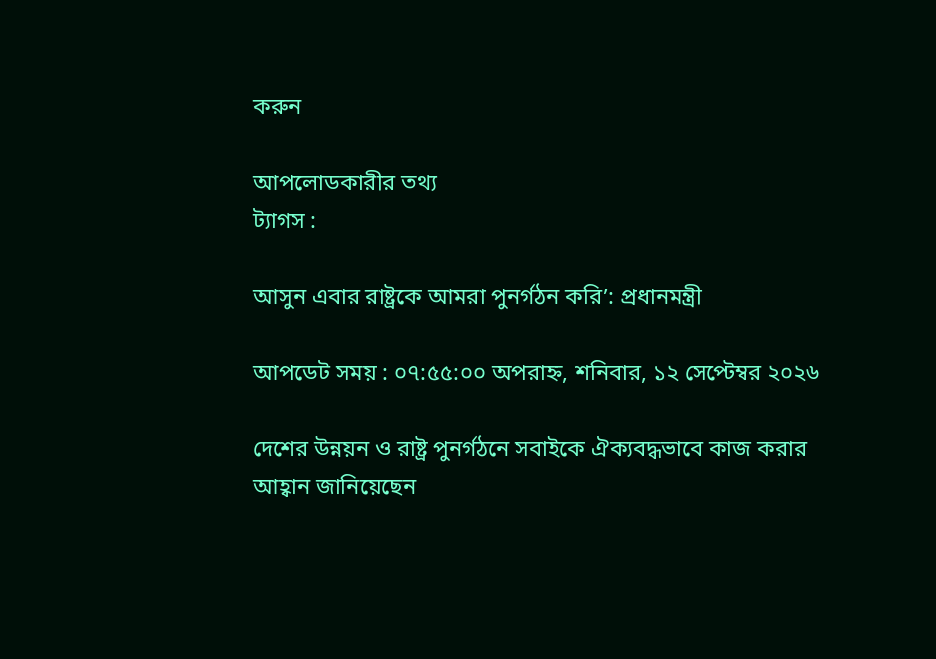করুন

আপলোডকারীর তথ্য
ট্যাগস :

আসুন এবার রাষ্ট্রকে আমরা পুনর্গঠন করি’: প্রধানমন্ত্রী

আপডেট সময় : ০৭:৫৫:০০ অপরাহ্ন, শনিবার, ১২ সেপ্টেম্বর ২০২৬

দেশের উন্নয়ন ও রাষ্ট্র পুনর্গঠনে সবাইকে ঐক্যবদ্ধভাবে কাজ করার আহ্বান জানিয়েছেন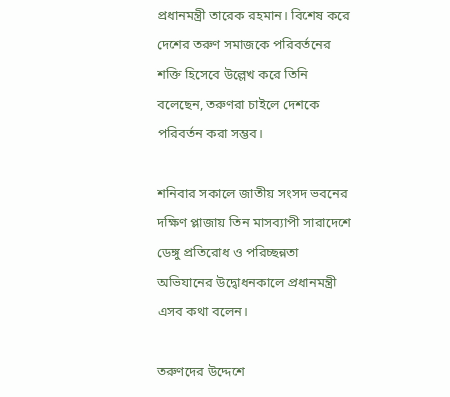প্রধানমন্ত্রী তারেক রহমান। বিশেষ করে দেশের তরুণ সমাজকে পরিবর্তনের শক্তি হিসেবে উল্লেখ করে তিনি বলেছেন, তরুণরা চাইলে দেশকে পরিবর্তন করা সম্ভব।

শনিবার সকালে জাতীয় সংসদ ভবনের দক্ষিণ প্লাজায় তিন মাসব্যাপী সারাদেশে ডেঙ্গু প্রতিরোধ ও পরিচ্ছন্নতা অভিযানের উদ্বোধনকালে প্রধানমন্ত্রী এসব কথা বলেন।

তরুণদের উদ্দেশে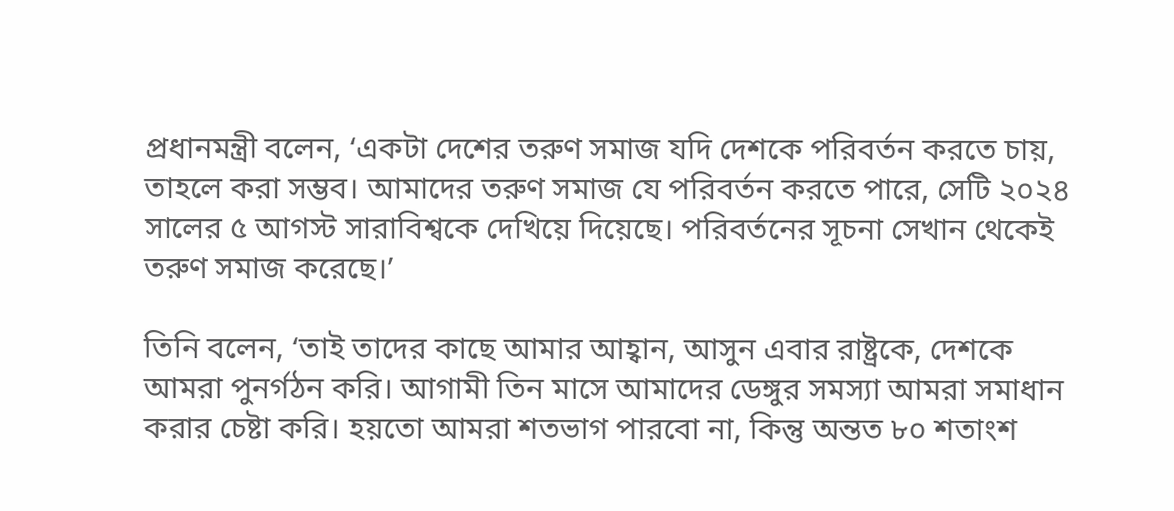প্রধানমন্ত্রী বলেন, ‘একটা দেশের তরুণ সমাজ যদি দেশকে পরিবর্তন করতে চায়, তাহলে করা সম্ভব। আমাদের তরুণ সমাজ যে পরিবর্তন করতে পারে, সেটি ২০২৪ সালের ৫ আগস্ট সারাবিশ্বকে দেখিয়ে দিয়েছে। পরিবর্তনের সূচনা সেখান থেকেই তরুণ সমাজ করেছে।’

তিনি বলেন, ‘তাই তাদের কাছে আমার আহ্বান, আসুন এবার রাষ্ট্রকে, দেশকে আমরা পুনর্গঠন করি। আগামী তিন মাসে আমাদের ডেঙ্গুর সমস্যা আমরা সমাধান করার চেষ্টা করি। হয়তো আমরা শতভাগ পারবো না, কিন্তু অন্তত ৮০ শতাংশ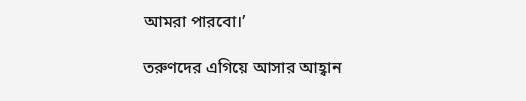আমরা পারবো।’

তরুণদের এগিয়ে আসার আহ্বান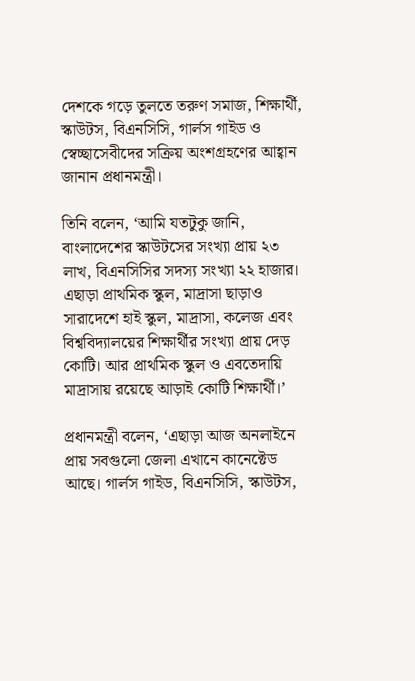দেশকে গড়ে তুলতে তরুণ সমাজ, শিক্ষার্থী, স্কাউটস, বিএনসিসি, গার্লস গাইড ও স্বেচ্ছাসেবীদের সক্রিয় অংশগ্রহণের আহ্বান জানান প্রধানমন্ত্রী।

তিনি বলেন, ‘আমি যতটুকু জানি, বাংলাদেশের স্কাউটসের সংখ্যা প্রায় ২৩ লাখ, বিএনসিসির সদস্য সংখ্যা ২২ হাজার। এছাড়া প্রাথমিক স্কুল, মাদ্রাসা ছাড়াও সারাদেশে হাই স্কুল, মাদ্রাসা, কলেজ এবং বিশ্ববিদ্যালয়ের শিক্ষার্থীর সংখ্যা প্রায় দেড় কোটি। আর প্রাথমিক স্কুল ও এবতেদায়ি মাদ্রাসায় রয়েছে আড়াই কোটি শিক্ষার্থী।’

প্রধানমন্ত্রী বলেন, ‘এছাড়া আজ অনলাইনে প্রায় সবগুলো জেলা এখানে কানেক্টেড আছে। গার্লস গাইড, বিএনসিসি, স্কাউটস,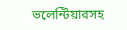ভলেন্টিয়ারসহ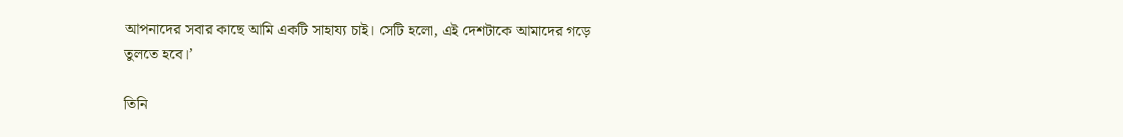আপনাদের সবার কাছে আমি একটি সাহায্য চাই। সেটি হলো, এই দেশটাকে আমাদের গড়ে তুলতে হবে।’

তিনি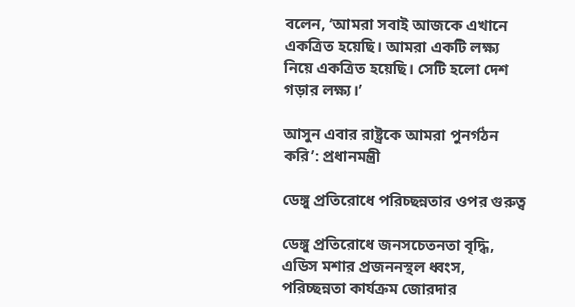বলেন, ‘আমরা সবাই আজকে এখানে একত্রিত হয়েছি। আমরা একটি লক্ষ্য নিয়ে একত্রিত হয়েছি। সেটি হলো দেশ গড়ার লক্ষ্য।’

আসুন এবার রাষ্ট্রকে আমরা পুনর্গঠন করি’: প্রধানমন্ত্রী

ডেঙ্গু প্রতিরোধে পরিচ্ছন্নতার ওপর গুরুত্ব

ডেঙ্গু প্রতিরোধে জনসচেতনতা বৃদ্ধি, এডিস মশার প্রজননস্থল ধ্বংস, পরিচ্ছন্নতা কার্যক্রম জোরদার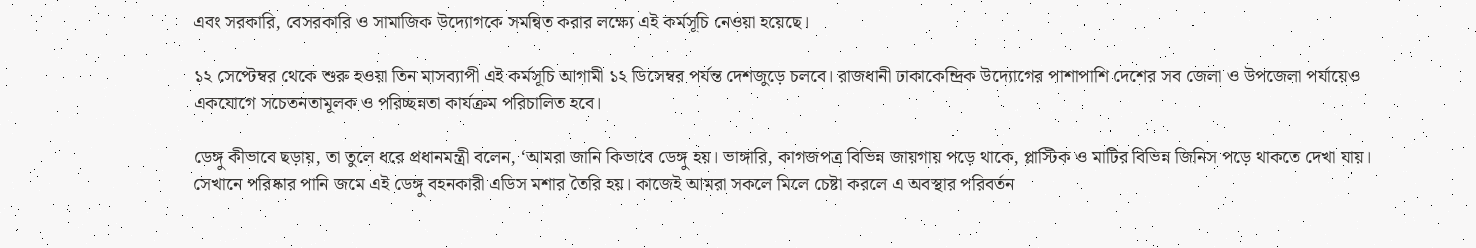এবং সরকারি, বেসরকারি ও সামাজিক উদ্যোগকে সমন্বিত করার লক্ষ্যে এই কর্মসূচি নেওয়া হয়েছে।

১২ সেপ্টেম্বর থেকে শুরু হওয়া তিন মাসব্যাপী এই কর্মসূচি আগামী ১২ ডিসেম্বর পর্যন্ত দেশজুড়ে চলবে। রাজধানী ঢাকাকেন্দ্রিক উদ্যোগের পাশাপাশি দেশের সব জেলা ও উপজেলা পর্যায়েও একযোগে সচেতনতামূলক ও পরিচ্ছন্নতা কার্যক্রম পরিচালিত হবে।

ডেঙ্গু কীভাবে ছড়ায়, তা তুলে ধরে প্রধানমন্ত্রী বলেন, ‘আমরা জানি কিভাবে ডেঙ্গু হয়। ভাঙ্গারি, কাগজপত্র বিভিন্ন জায়গায় পড়ে থাকে, প্লাস্টিক ও মাটির বিভিন্ন জিনিস পড়ে থাকতে দেখা যায়। সেখানে পরিষ্কার পানি জমে এই ডেঙ্গু বহনকারী এডিস মশার তৈরি হয়। কাজেই আমরা সকলে মিলে চেষ্টা করলে এ অবস্থার পরিবর্তন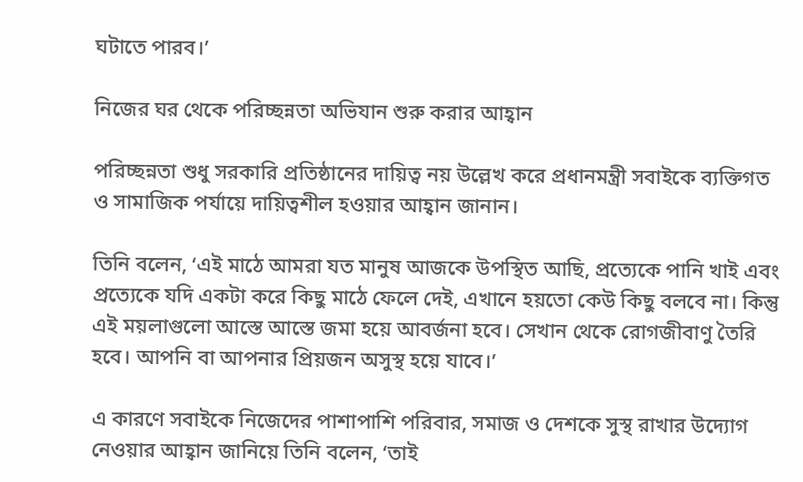ঘটাতে পারব।’

নিজের ঘর থেকে পরিচ্ছন্নতা অভিযান শুরু করার আহ্বান

পরিচ্ছন্নতা শুধু সরকারি প্রতিষ্ঠানের দায়িত্ব নয় উল্লেখ করে প্রধানমন্ত্রী সবাইকে ব্যক্তিগত ও সামাজিক পর্যায়ে দায়িত্বশীল হওয়ার আহ্বান জানান।

তিনি বলেন, ‘এই মাঠে আমরা যত মানুষ আজকে উপস্থিত আছি, প্রত্যেকে পানি খাই এবং প্রত্যেকে যদি একটা করে কিছু মাঠে ফেলে দেই, এখানে হয়তো কেউ কিছু বলবে না। কিন্তু এই ময়লাগুলো আস্তে আস্তে জমা হয়ে আবর্জনা হবে। সেখান থেকে রোগজীবাণু তৈরি হবে। আপনি বা আপনার প্রিয়জন অসুস্থ হয়ে যাবে।’

এ কারণে সবাইকে নিজেদের পাশাপাশি পরিবার, সমাজ ও দেশকে সুস্থ রাখার উদ্যোগ নেওয়ার আহ্বান জানিয়ে তিনি বলেন, ‘তাই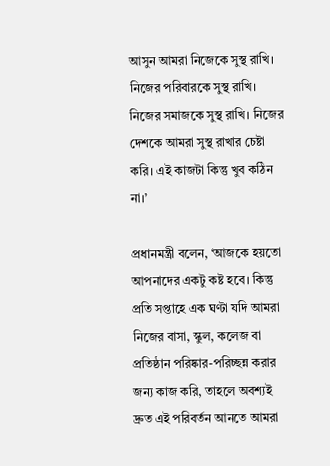আসুন আমরা নিজেকে সুস্থ রাখি। নিজের পরিবারকে সুস্থ রাখি। নিজের সমাজকে সুস্থ রাখি। নিজের দেশকে আমরা সুস্থ রাখার চেষ্টা করি। এই কাজটা কিন্তু খুব কঠিন না।’

প্রধানমন্ত্রী বলেন, ‘আজকে হয়তো আপনাদের একটু কষ্ট হবে। কিন্তু প্রতি সপ্তাহে এক ঘণ্টা যদি আমরা নিজের বাসা, স্কুল, কলেজ বা প্রতিষ্ঠান পরিষ্কার-পরিচ্ছন্ন করার জন্য কাজ করি, তাহলে অবশ্যই দ্রুত এই পরিবর্তন আনতে আমরা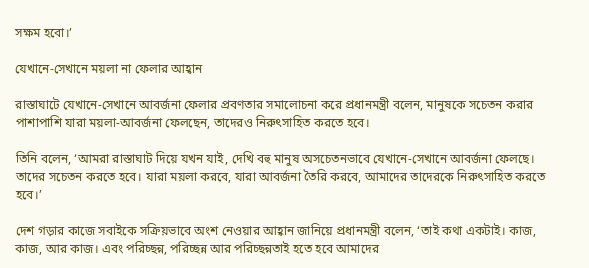সক্ষম হবো।’

যেখানে-সেখানে ময়লা না ফেলার আহ্বান

রাস্তাঘাটে যেখানে-সেখানে আবর্জনা ফেলার প্রবণতার সমালোচনা করে প্রধানমন্ত্রী বলেন, মানুষকে সচেতন করার পাশাপাশি যারা ময়লা-আবর্জনা ফেলছেন, তাদেরও নিরুৎসাহিত করতে হবে।

তিনি বলেন, ‘আমরা রাস্তাঘাট দিয়ে যখন যাই, দেখি বহু মানুষ অসচেতনভাবে যেখানে-সেখানে আবর্জনা ফেলছে। তাদের সচেতন করতে হবে। যারা ময়লা করবে, যারা আবর্জনা তৈরি করবে, আমাদের তাদেরকে নিরুৎসাহিত করতে হবে।’

দেশ গড়ার কাজে সবাইকে সক্রিয়ভাবে অংশ নেওয়ার আহ্বান জানিয়ে প্রধানমন্ত্রী বলেন, ‘তাই কথা একটাই। কাজ, কাজ, আর কাজ। এবং পরিচ্ছন্ন, পরিচ্ছন্ন আর পরিচ্ছন্নতাই হতে হবে আমাদের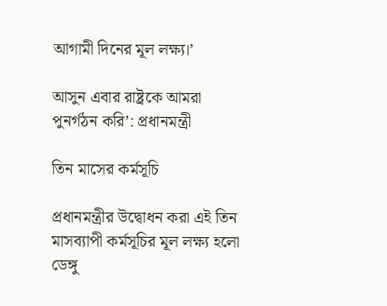আগামী দিনের মূল লক্ষ্য।’

আসুন এবার রাষ্ট্রকে আমরা পুনর্গঠন করি’: প্রধানমন্ত্রী

তিন মাসের কর্মসূচি

প্রধানমন্ত্রীর উদ্বোধন করা এই তিন মাসব্যাপী কর্মসূচির মূল লক্ষ্য হলো ডেঙ্গু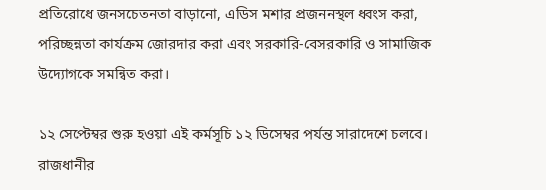প্রতিরোধে জনসচেতনতা বাড়ানো, এডিস মশার প্রজননস্থল ধ্বংস করা, পরিচ্ছন্নতা কার্যক্রম জোরদার করা এবং সরকারি-বেসরকারি ও সামাজিক উদ্যোগকে সমন্বিত করা।

১২ সেপ্টেম্বর শুরু হওয়া এই কর্মসূচি ১২ ডিসেম্বর পর্যন্ত সারাদেশে চলবে। রাজধানীর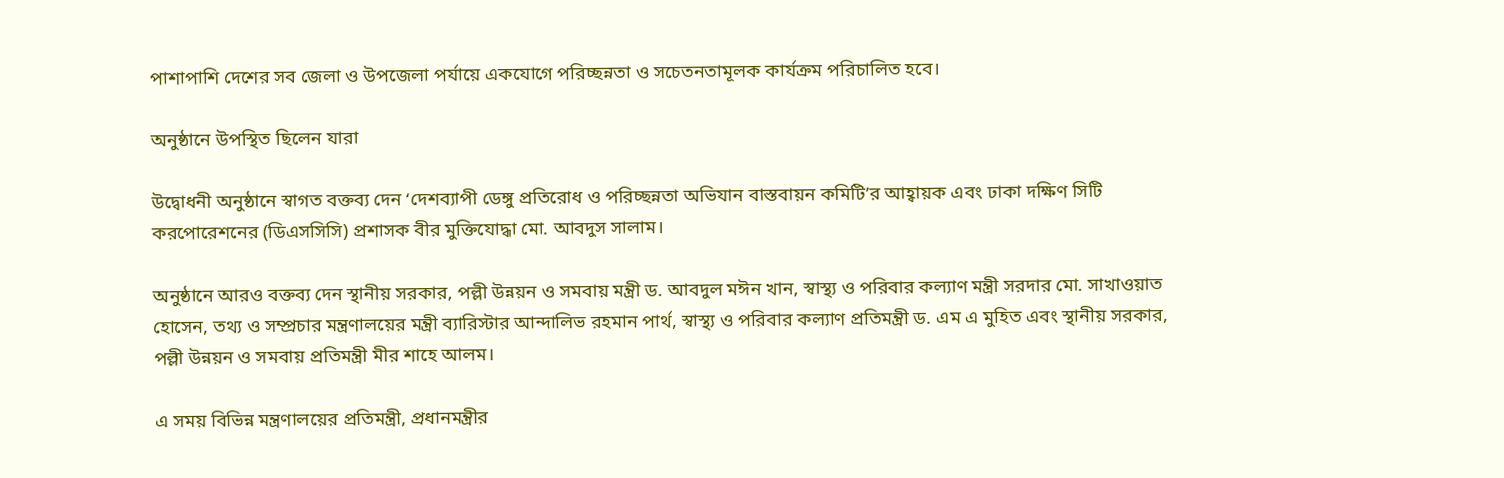পাশাপাশি দেশের সব জেলা ও উপজেলা পর্যায়ে একযোগে পরিচ্ছন্নতা ও সচেতনতামূলক কার্যক্রম পরিচালিত হবে।

অনুষ্ঠানে উপস্থিত ছিলেন যারা

উদ্বোধনী অনুষ্ঠানে স্বাগত বক্তব্য দেন ‘দেশব্যাপী ডেঙ্গু প্রতিরোধ ও পরিচ্ছন্নতা অভিযান বাস্তবায়ন কমিটি’র আহ্বায়ক এবং ঢাকা দক্ষিণ সিটি করপোরেশনের (ডিএসসিসি) প্রশাসক বীর মুক্তিযোদ্ধা মো. আবদুস সালাম।

অনুষ্ঠানে আরও বক্তব্য দেন স্থানীয় সরকার, পল্লী উন্নয়ন ও সমবায় মন্ত্রী ড. আবদুল মঈন খান, স্বাস্থ্য ও পরিবার কল্যাণ মন্ত্রী সরদার মো. সাখাওয়াত হোসেন, তথ্য ও সম্প্রচার মন্ত্রণালয়ের মন্ত্রী ব্যারিস্টার আন্দালিভ রহমান পার্থ, স্বাস্থ্য ও পরিবার কল্যাণ প্রতিমন্ত্রী ড. এম এ মুহিত এবং স্থানীয় সরকার, পল্লী উন্নয়ন ও সমবায় প্রতিমন্ত্রী মীর শাহে আলম।

এ সময় বিভিন্ন মন্ত্রণালয়ের প্রতিমন্ত্রী, প্রধানমন্ত্রীর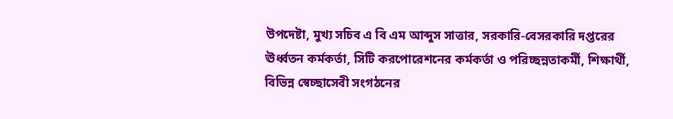উপদেষ্টা, মুখ্য সচিব এ বি এম আব্দুস সাত্তার, সরকারি-বেসরকারি দপ্তরের ঊর্ধ্বতন কর্মকর্তা, সিটি করপোরেশনের কর্মকর্তা ও পরিচ্ছন্নতাকর্মী, শিক্ষার্থী, বিভিন্ন স্বেচ্ছাসেবী সংগঠনের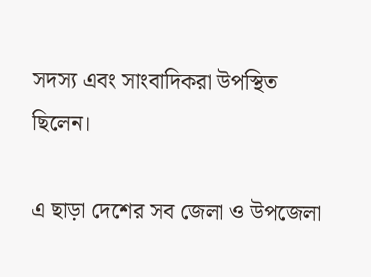সদস্য এবং সাংবাদিকরা উপস্থিত ছিলেন।

এ ছাড়া দেশের সব জেলা ও উপজেলা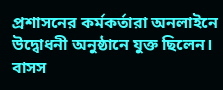প্রশাসনের কর্মকর্তারা অনলাইনে উদ্বোধনী অনুষ্ঠানে যুক্ত ছিলেন। বাসস